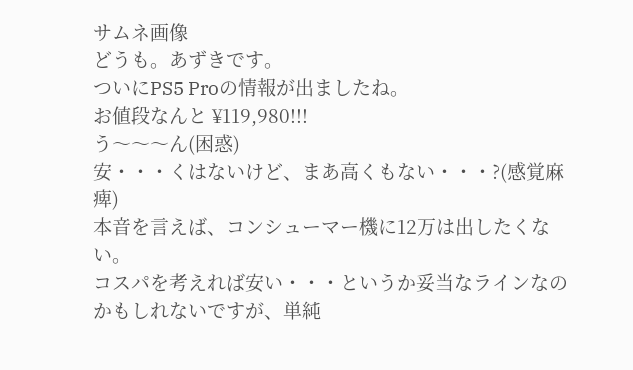サムネ画像
どうも。あずきです。
ついにPS5 Proの情報が出ましたね。
お値段なんと ¥119,980!!!
う〜〜〜ん(困惑)
安・・・くはないけど、まあ高くもない・・・?(感覚麻痺)
本音を言えば、コンシューマー機に12万は出したくない。
コスパを考えれば安い・・・というか妥当なラインなのかもしれないですが、単純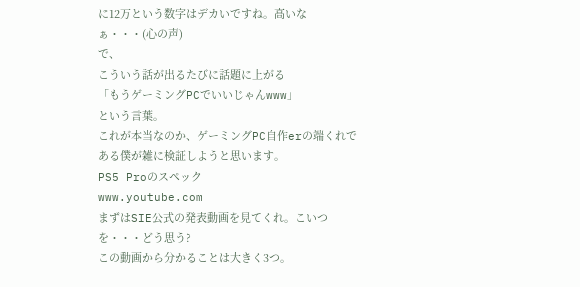に12万という数字はデカいですね。高いなぁ・・・(心の声)
で、
こういう話が出るたびに話題に上がる
「もうゲーミングPCでいいじゃんwww」
という言葉。
これが本当なのか、ゲーミングPC自作erの端くれである僕が雑に検証しようと思います。
PS5 Proのスペック
www.youtube.com
まずはSIE公式の発表動画を見てくれ。こいつを・・・どう思う?
この動画から分かることは大きく3つ。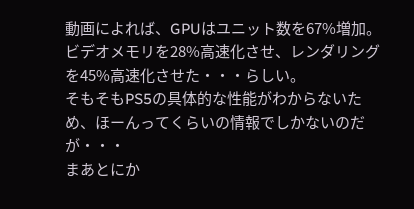動画によれば、GPUはユニット数を67%増加。ビデオメモリを28%高速化させ、レンダリングを45%高速化させた・・・らしい。
そもそもPS5の具体的な性能がわからないため、ほーんってくらいの情報でしかないのだが・・・
まあとにか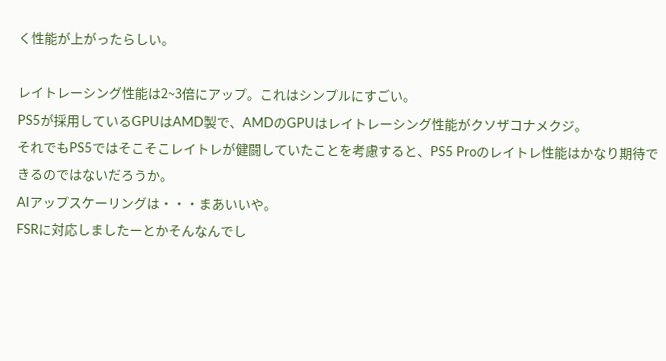く性能が上がったらしい。

レイトレーシング性能は2~3倍にアップ。これはシンプルにすごい。
PS5が採用しているGPUはAMD製で、AMDのGPUはレイトレーシング性能がクソザコナメクジ。
それでもPS5ではそこそこレイトレが健闘していたことを考慮すると、PS5 Proのレイトレ性能はかなり期待できるのではないだろうか。
AIアップスケーリングは・・・まあいいや。
FSRに対応しましたーとかそんなんでし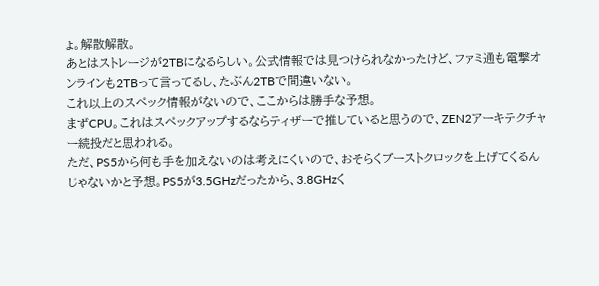ょ。解散解散。
あとはストレージが2TBになるらしい。公式情報では見つけられなかったけど、ファミ通も電撃オンラインも2TBって言ってるし、たぶん2TBで間違いない。
これ以上のスペック情報がないので、ここからは勝手な予想。
まずCPU。これはスペックアップするならティザーで推していると思うので、ZEN2アーキテクチャー続投だと思われる。
ただ、PS5から何も手を加えないのは考えにくいので、おそらくブーストクロックを上げてくるんじゃないかと予想。PS5が3.5GHzだったから、3.8GHzく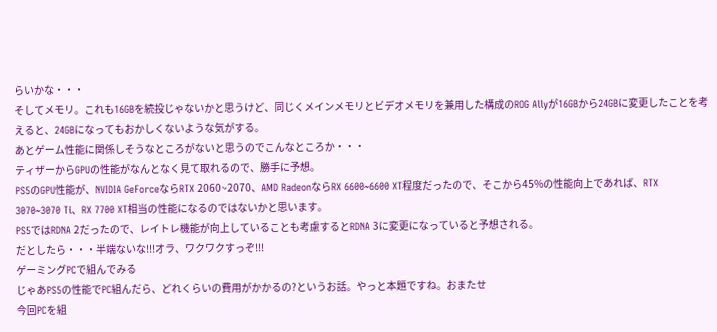らいかな・・・
そしてメモリ。これも16GBを続投じゃないかと思うけど、同じくメインメモリとビデオメモリを兼用した構成のROG Allyが16GBから24GBに変更したことを考えると、24GBになってもおかしくないような気がする。
あとゲーム性能に関係しそうなところがないと思うのでこんなところか・・・
ティザーからGPUの性能がなんとなく見て取れるので、勝手に予想。
PS5のGPU性能が、NVIDIA GeForceならRTX 2060~2070、AMD RadeonならRX 6600~6600 XT程度だったので、そこから45%の性能向上であれば、RTX 3070~3070 Ti、RX 7700 XT相当の性能になるのではないかと思います。
PS5ではRDNA 2だったので、レイトレ機能が向上していることも考慮するとRDNA 3に変更になっていると予想される。
だとしたら・・・半端ないな!!!オラ、ワクワクすっぞ!!!
ゲーミングPCで組んでみる
じゃあPS5の性能でPC組んだら、どれくらいの費用がかかるの?というお話。やっと本題ですね。おまたせ
今回PCを組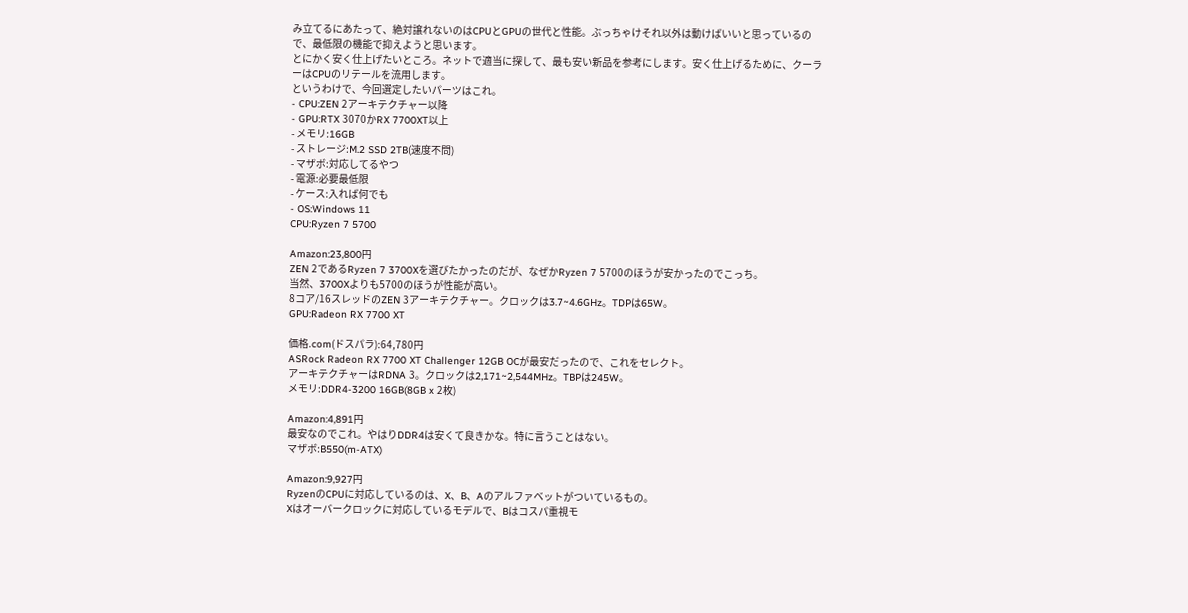み立てるにあたって、絶対譲れないのはCPUとGPUの世代と性能。ぶっちゃけそれ以外は動けばいいと思っているので、最低限の機能で抑えようと思います。
とにかく安く仕上げたいところ。ネットで適当に探して、最も安い新品を参考にします。安く仕上げるために、クーラーはCPUのリテールを流用します。
というわけで、今回選定したいパーツはこれ。
- CPU:ZEN 2アーキテクチャー以降
- GPU:RTX 3070かRX 7700XT以上
- メモリ:16GB
- ストレージ:M.2 SSD 2TB(速度不問)
- マザボ:対応してるやつ
- 電源:必要最低限
- ケース:入れば何でも
- OS:Windows 11
CPU:Ryzen 7 5700

Amazon:23,800円
ZEN 2であるRyzen 7 3700Xを選びたかったのだが、なぜかRyzen 7 5700のほうが安かったのでこっち。
当然、3700Xよりも5700のほうが性能が高い。
8コア/16スレッドのZEN 3アーキテクチャー。クロックは3.7~4.6GHz。TDPは65W。
GPU:Radeon RX 7700 XT

価格.com(ドスパラ):64,780円
ASRock Radeon RX 7700 XT Challenger 12GB OCが最安だったので、これをセレクト。
アーキテクチャーはRDNA 3。クロックは2,171~2,544MHz。TBPは245W。
メモリ:DDR4-3200 16GB(8GB x 2枚)

Amazon:4,891円
最安なのでこれ。やはりDDR4は安くて良きかな。特に言うことはない。
マザボ:B550(m-ATX)

Amazon:9,927円
RyzenのCPUに対応しているのは、X、B、Aのアルファベットがついているもの。
Xはオーバークロックに対応しているモデルで、Bはコスパ重視モ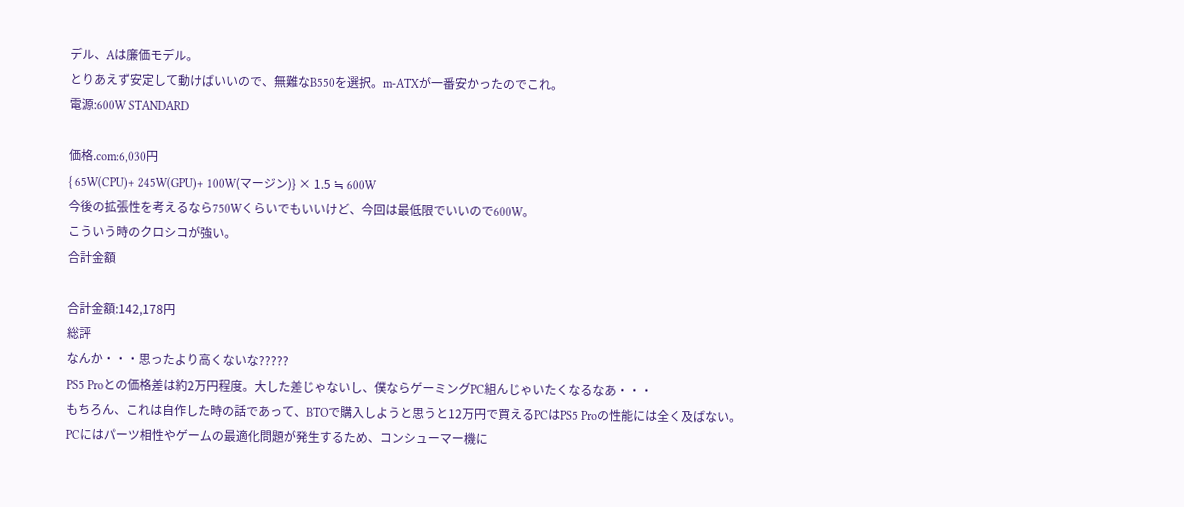デル、Aは廉価モデル。
とりあえず安定して動けばいいので、無難なB550を選択。m-ATXが一番安かったのでこれ。
電源:600W STANDARD

価格.com:6,030円
{ 65W(CPU)+ 245W(GPU)+ 100W(マージン)} × 1.5 ≒ 600W
今後の拡張性を考えるなら750Wくらいでもいいけど、今回は最低限でいいので600W。
こういう時のクロシコが強い。
合計金額

合計金額:142,178円
総評
なんか・・・思ったより高くないな?????
PS5 Proとの価格差は約2万円程度。大した差じゃないし、僕ならゲーミングPC組んじゃいたくなるなあ・・・
もちろん、これは自作した時の話であって、BTOで購入しようと思うと12万円で買えるPCはPS5 Proの性能には全く及ばない。
PCにはパーツ相性やゲームの最適化問題が発生するため、コンシューマー機に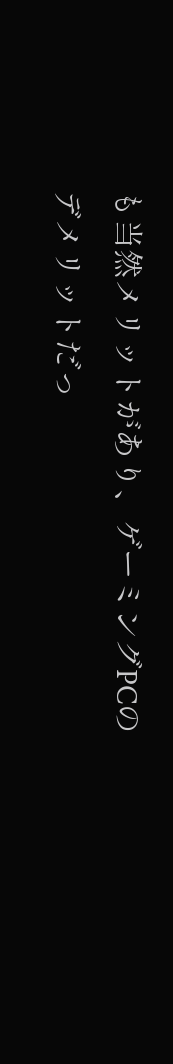も当然メリットがあり、ゲーミングPCのデメリットだっ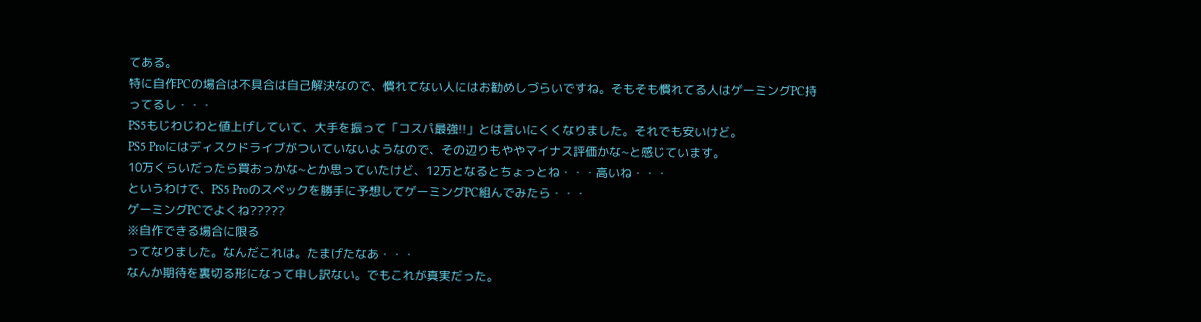てある。
特に自作PCの場合は不具合は自己解決なので、慣れてない人にはお勧めしづらいですね。そもそも慣れてる人はゲーミングPC持ってるし・・・
PS5もじわじわと値上げしていて、大手を振って「コスパ最強!!」とは言いにくくなりました。それでも安いけど。
PS5 Proにはディスクドライブがついていないようなので、その辺りもややマイナス評価かな~と感じています。
10万くらいだったら買おっかな~とか思っていたけど、12万となるとちょっとね・・・高いね・・・
というわけで、PS5 Proのスペックを勝手に予想してゲーミングPC組んでみたら・・・
ゲーミングPCでよくね?????
※自作できる場合に限る
ってなりました。なんだこれは。たまげたなあ・・・
なんか期待を裏切る形になって申し訳ない。でもこれが真実だった。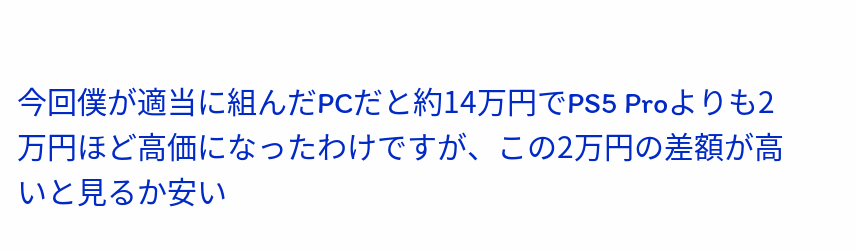今回僕が適当に組んだPCだと約14万円でPS5 Proよりも2万円ほど高価になったわけですが、この2万円の差額が高いと見るか安い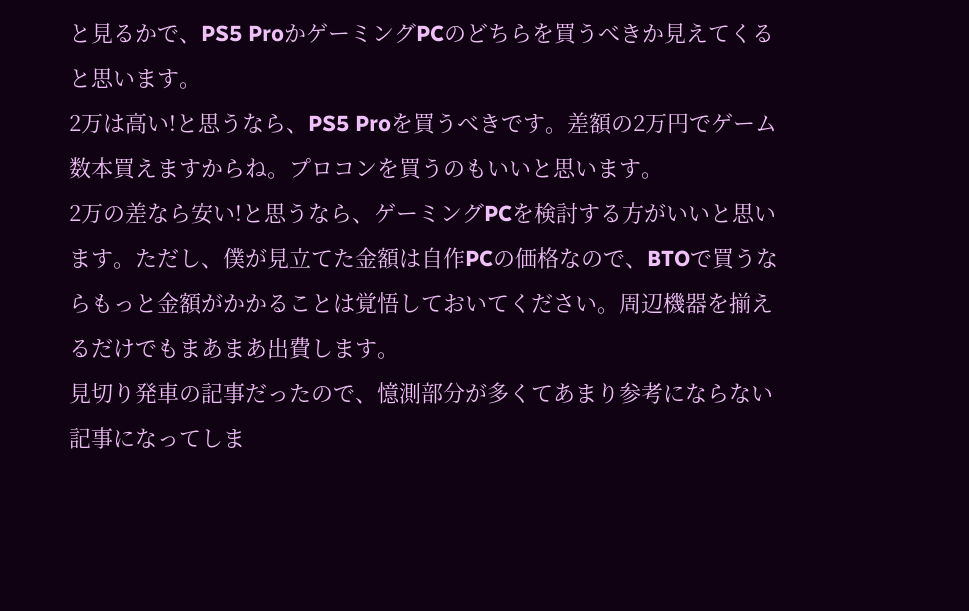と見るかで、PS5 ProかゲーミングPCのどちらを買うべきか見えてくると思います。
2万は高い!と思うなら、PS5 Proを買うべきです。差額の2万円でゲーム数本買えますからね。プロコンを買うのもいいと思います。
2万の差なら安い!と思うなら、ゲーミングPCを検討する方がいいと思います。ただし、僕が見立てた金額は自作PCの価格なので、BTOで買うならもっと金額がかかることは覚悟しておいてください。周辺機器を揃えるだけでもまあまあ出費します。
見切り発車の記事だったので、憶測部分が多くてあまり参考にならない記事になってしま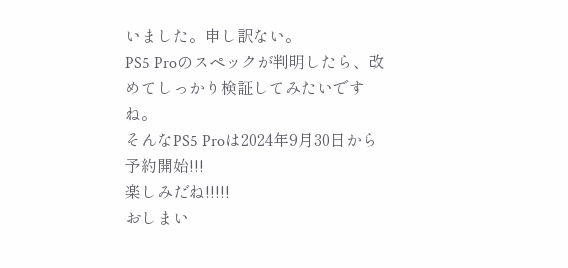いました。申し訳ない。
PS5 Proのスペックが判明したら、改めてしっかり検証してみたいですね。
そんなPS5 Proは2024年9月30日から予約開始!!!
楽しみだね!!!!!
おしまい